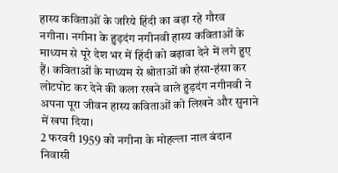हास्य कविताओं के जरिये हिंदी का बढ़ा रहे गौरव
नगीना। नगीना के हुड़दंग नगीनवी हास्य कविताओं के माध्यम से पूरे देश भर में हिंदी को बढ़ावा देने में लगे हुए हैं। कविताओं के माध्यम से श्रोताओं को हंसा-हंसा कर लोटपोट कर देने की कला रखने वाले हुड़दंग नगीनवी ने अपना पूरा जीवन हास्य कविताओं को लिखने और सुनाने में खपा दिया।
2 फरवरी 1959 को नगीना के मोहल्ला नाल बंदान निवासी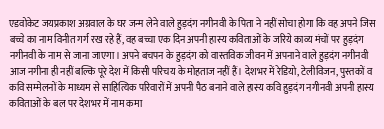एडवोकेट जयप्रकाश अग्रवाल के घर जन्म लेने वाले हुड़दंग नगीनवी के पिता ने नहीं सोचा होगा कि वह अपने जिस बच्चे का नाम विनीत गर्ग रख रहे हैं, वह बच्चा एक दिन अपनी हास्य कविताओं के जरिये काव्य मंचों पर हुड़दंग नगीनवी के नाम से जाना जाएगा। अपने बचपन के हुड़दंग को वास्तविक जीवन में अपनाने वाले हुड़दंग नगीनवी आज नगीना ही नहीं बल्कि पूरे देश में किसी परिचय के मोहताज नहीं हैं। देशभर में रेडियो, टेलीविजन, पुस्तकों व कवि सम्मेलनों के माध्यम से साहित्यिक परिवारों में अपनी पैठ बनाने वाले हास्य कवि हुड़दंग नगीनवी अपनी हास्य कविताओं के बल पर देशभर में नाम कमा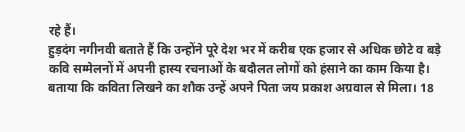रहे हैं।
हुड़दंग नगीनवी बताते हैं कि उन्होंने पूरे देश भर में करीब एक हजार से अधिक छोटे व बड़े कवि सम्मेलनों में अपनी हास्य रचनाओं के बदौलत लोगों को हंसाने का काम किया है। बताया कि कविता लिखने का शौक उन्हें अपने पिता जय प्रकाश अग्रवाल से मिला। 18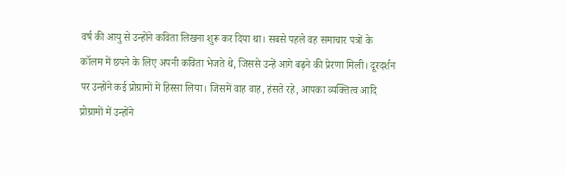वर्ष की आयु से उन्होंने कविता लिखना शुरू कर दिया था। सबसे पहले वह समाचार पत्रों के कॉलम में छपने के लिए अपनी कविता भेजते थे, जिससे उन्हें आगे बढ़ने की प्रेरणा मिली। दूरदर्शन पर उन्होंने कई प्रोग्रामों में हिस्सा लिया। जिसमें वाह वाह, हंसते रहे, आपका व्यक्तित्व आदि प्रोग्रामों में उन्होंने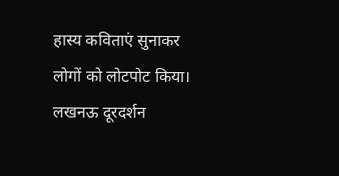हास्य कविताएं सुनाकर लोगों को लोटपोट किया। लखनऊ दूरदर्शन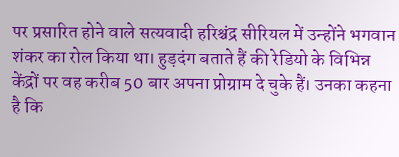पर प्रसारित होने वाले सत्यवादी हरिश्चंद्र सीरियल में उन्होंने भगवान शंकर का रोल किया था। हुड़दंग बताते हैं की रेडियो के विभिन्न केंद्रों पर वह करीब 50 बार अपना प्रोग्राम दे चुके हैं। उनका कहना है कि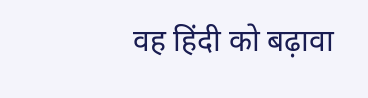वह हिंदी को बढ़ावा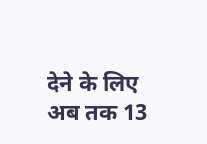देने के लिए अब तक 13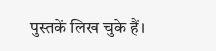पुस्तकें लिख चुके हैं।